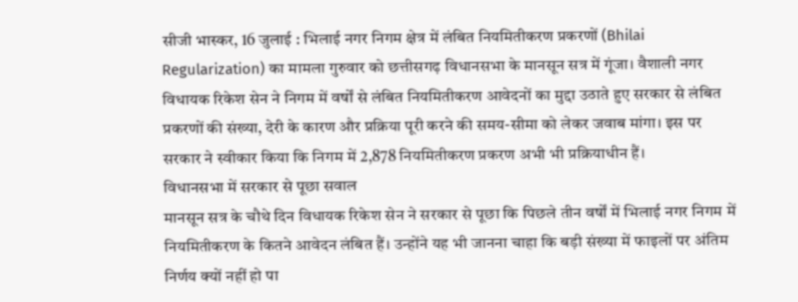सीजी भास्कर, 16 जुलाई : भिलाई नगर निगम क्षेत्र में लंबित नियमितीकरण प्रकरणों (Bhilai Regularization) का मामला गुरुवार को छत्तीसगढ़ विधानसभा के मानसून सत्र में गूंजा। वैशाली नगर विधायक रिकेश सेन ने निगम में वर्षों से लंबित नियमितीकरण आवेदनों का मुद्दा उठाते हुए सरकार से लंबित प्रकरणों की संख्या, देरी के कारण और प्रक्रिया पूरी करने की समय-सीमा को लेकर जवाब मांगा। इस पर सरकार ने स्वीकार किया कि निगम में 2,878 नियमितीकरण प्रकरण अभी भी प्रक्रियाधीन हैं।
विधानसभा में सरकार से पूछा सवाल
मानसून सत्र के चौथे दिन विधायक रिकेश सेन ने सरकार से पूछा कि पिछले तीन वर्षों में भिलाई नगर निगम में नियमितीकरण के कितने आवेदन लंबित हैं। उन्होंने यह भी जानना चाहा कि बड़ी संख्या में फाइलों पर अंतिम निर्णय क्यों नहीं हो पा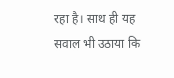रहा है। साथ ही यह सवाल भी उठाया कि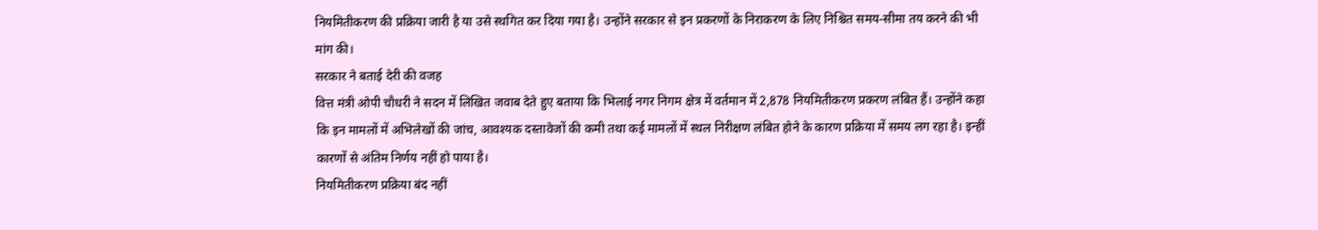नियमितीकरण की प्रक्रिया जारी है या उसे स्थगित कर दिया गया है। उन्होंने सरकार से इन प्रकरणों के निराकरण के लिए निश्चित समय-सीमा तय करने की भी मांग की।
सरकार ने बताई देरी की वजह
वित्त मंत्री ओपी चौधरी ने सदन में लिखित जवाब देते हुए बताया कि भिलाई नगर निगम क्षेत्र में वर्तमान में 2,878 नियमितीकरण प्रकरण लंबित हैं। उन्होंने कहा कि इन मामलों में अभिलेखों की जांच, आवश्यक दस्तावेजों की कमी तथा कई मामलों में स्थल निरीक्षण लंबित होने के कारण प्रक्रिया में समय लग रहा है। इन्हीं कारणों से अंतिम निर्णय नहीं हो पाया है।
नियमितीकरण प्रक्रिया बंद नहीं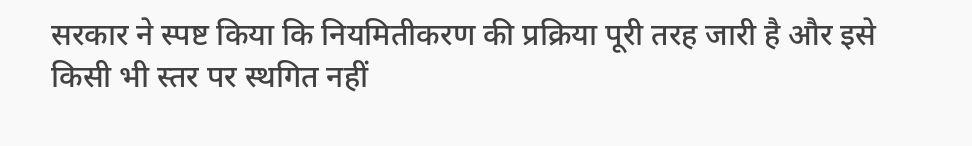सरकार ने स्पष्ट किया कि नियमितीकरण की प्रक्रिया पूरी तरह जारी है और इसे किसी भी स्तर पर स्थगित नहीं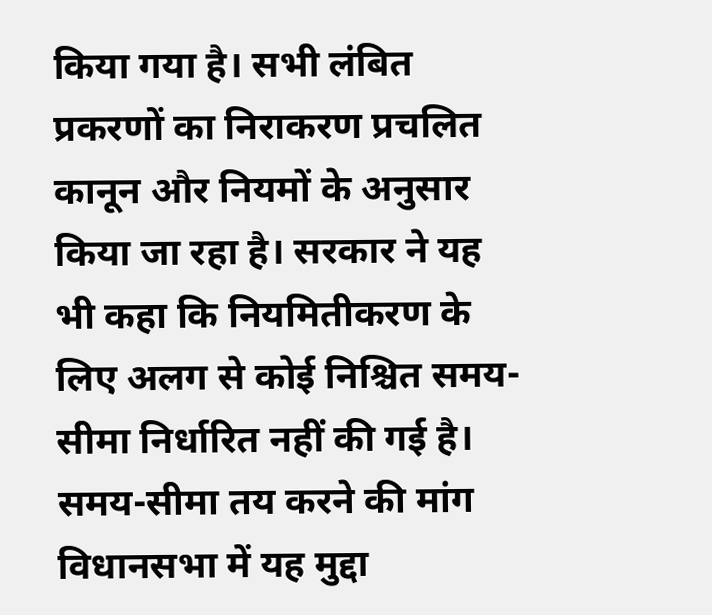किया गया है। सभी लंबित प्रकरणों का निराकरण प्रचलित कानून और नियमों के अनुसार किया जा रहा है। सरकार ने यह भी कहा कि नियमितीकरण के लिए अलग से कोई निश्चित समय-सीमा निर्धारित नहीं की गई है।
समय-सीमा तय करने की मांग
विधानसभा में यह मुद्दा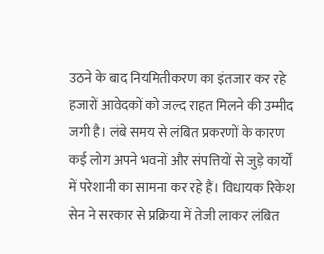उठने के बाद नियमितीकरण का इंतजार कर रहे हजारों आवेदकों को जल्द राहत मिलने की उम्मीद जगी है। लंबे समय से लंबित प्रकरणों के कारण कई लोग अपने भवनों और संपत्तियों से जुड़े कार्यों में परेशानी का सामना कर रहे हैं। विधायक रिकेश सेन ने सरकार से प्रक्रिया में तेजी लाकर लंबित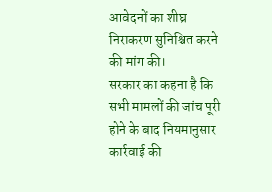आवेदनों का शीघ्र निराकरण सुनिश्चित करने की मांग की।
सरकार का कहना है कि सभी मामलों की जांच पूरी होने के बाद नियमानुसार कार्रवाई की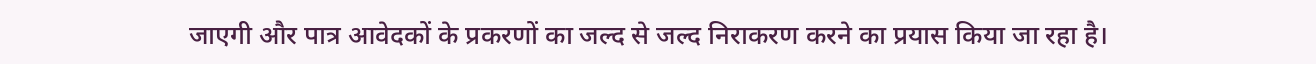जाएगी और पात्र आवेदकों के प्रकरणों का जल्द से जल्द निराकरण करने का प्रयास किया जा रहा है।